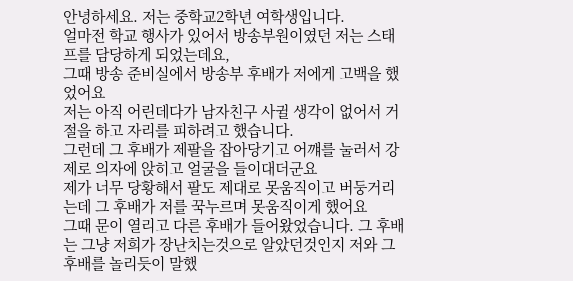안녕하세요. 저는 중학교2학년 여학생입니다.
얼마전 학교 행사가 있어서 방송부원이였던 저는 스태프를 담당하게 되었는데요,
그때 방송 준비실에서 방송부 후배가 저에게 고백을 했었어요
저는 아직 어린데다가 남자친구 사귈 생각이 없어서 거절을 하고 자리를 피하려고 했습니다.
그런데 그 후배가 제팔을 잡아당기고 어꺠를 눌러서 강제로 의자에 앉히고 얼굴을 들이대더군요
제가 너무 당황해서 팔도 제대로 못움직이고 버둥거리는데 그 후배가 저를 꾹누르며 못움직이게 했어요
그때 문이 열리고 다른 후배가 들어왔었습니다. 그 후배는 그냥 저희가 장난치는것으로 알았던것인지 저와 그 후배를 놀리듯이 말했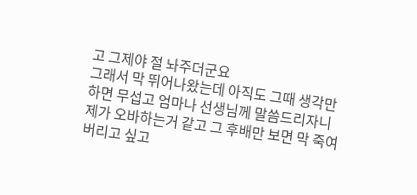고 그제야 절 놔주더군요
그래서 막 뛰어나왔는데 아직도 그때 생각만 하면 무섭고 엄마나 선생님께 말씀드리자니 제가 오바하는거 같고 그 후배만 보면 막 죽여버리고 싶고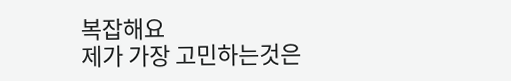복잡해요
제가 가장 고민하는것은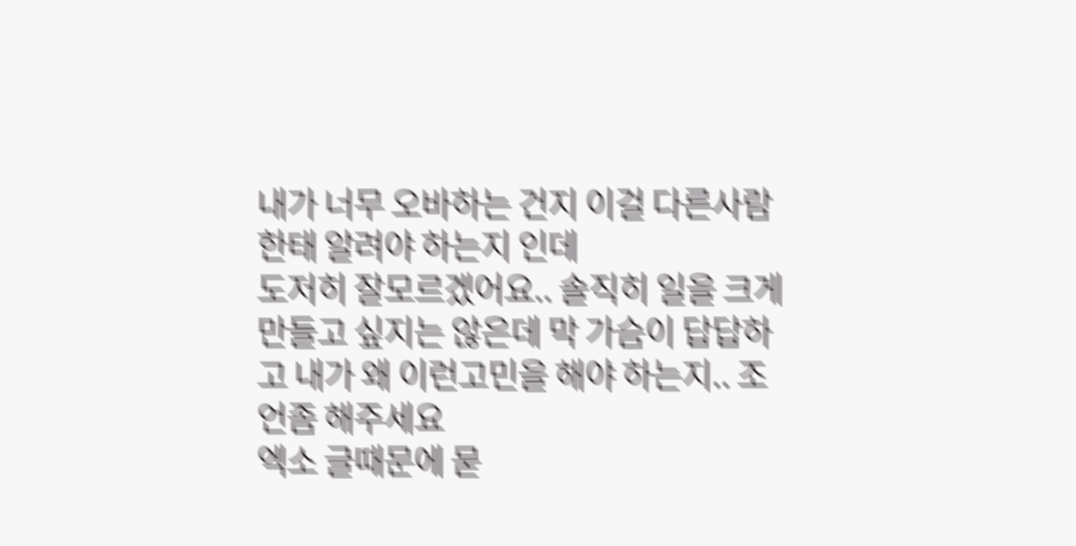내가 너무 오바하는 건지 이걸 다른사람한태 알려야 하는지 인데
도저히 잘모르겠어요.. 솔직히 일을 크게 만들고 싶지는 않은데 막 가슴이 답답하고 내가 왜 이런고민을 해야 하는지.. 조언좀 해주세요
엑소 글때문에 묻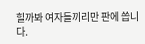힐까봐 여자들끼리만 판에 씁니다.